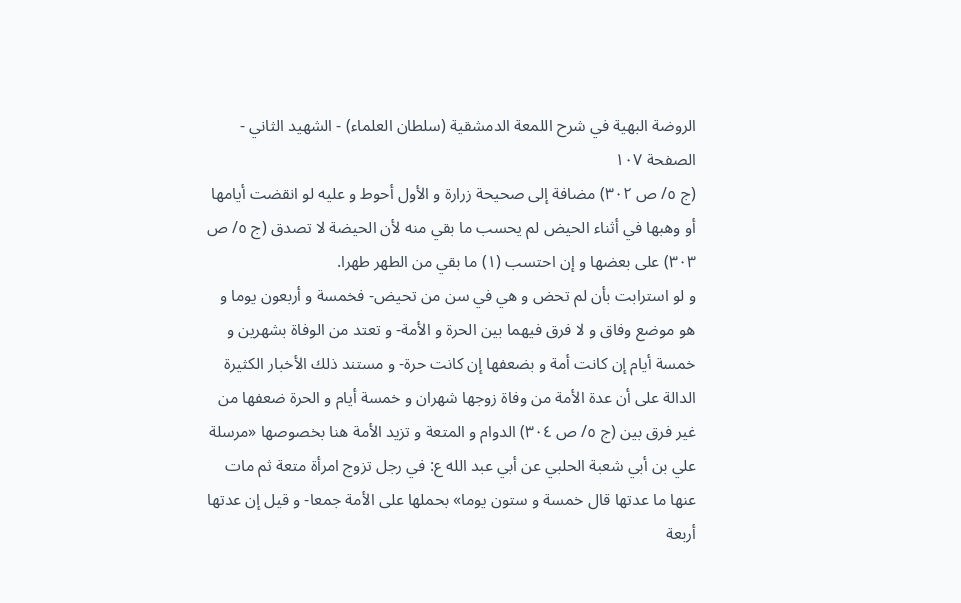الروضة البهية في شرح اللمعة الدمشقية (سلطان العلماء) - الشهيد الثاني - الصفحة ١٠٧
(ج ٥/ ص ٣٠٢) مضافة إلى صحيحة زرارة و الأول أحوط و عليه لو انقضت أيامها أو وهبها في أثناء الحيض لم يحسب ما بقي منه لأن الحيضة لا تصدق (ج ٥/ ص ٣٠٣) على بعضها و إن احتسب (١) ما بقي من الطهر طهرا.
و لو استرابت بأن لم تحض و هي في سن من تحيض- فخمسة و أربعون يوما و هو موضع وفاق و لا فرق فيهما بين الحرة و الأمة- و تعتد من الوفاة بشهرين و خمسة أيام إن كانت أمة و بضعفها إن كانت حرة- و مستند ذلك الأخبار الكثيرة الدالة على أن عدة الأمة من وفاة زوجها شهران و خمسة أيام و الحرة ضعفها من غير فرق بين (ج ٥/ ص ٣٠٤) الدوام و المتعة و تزيد الأمة هنا بخصوصها «مرسلة علي بن أبي شعبة الحلبي عن أبي عبد الله ع: في رجل تزوج امرأة متعة ثم مات عنها ما عدتها قال خمسة و ستون يوما» بحملها على الأمة جمعا- و قيل إن عدتها أربعة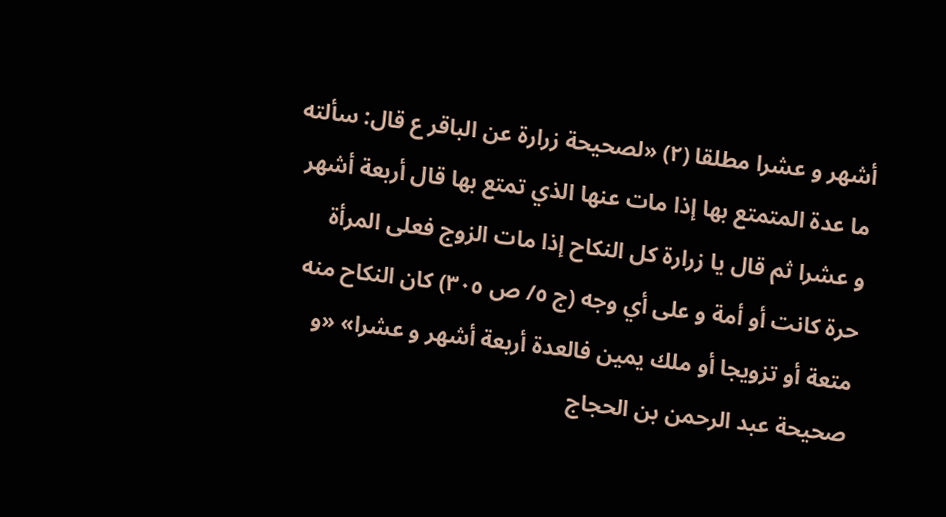أشهر و عشرا مطلقا (٢) «لصحيحة زرارة عن الباقر ع قال: سألته ما عدة المتمتع بها إذا مات عنها الذي تمتع بها قال أربعة أشهر و عشرا ثم قال يا زرارة كل النكاح إذا مات الزوج فعلى المرأة حرة كانت أو أمة و على أي وجه (ج ٥/ ص ٣٠٥) كان النكاح منه متعة أو تزويجا أو ملك يمين فالعدة أربعة أشهر و عشرا» «و صحيحة عبد الرحمن بن الحجاج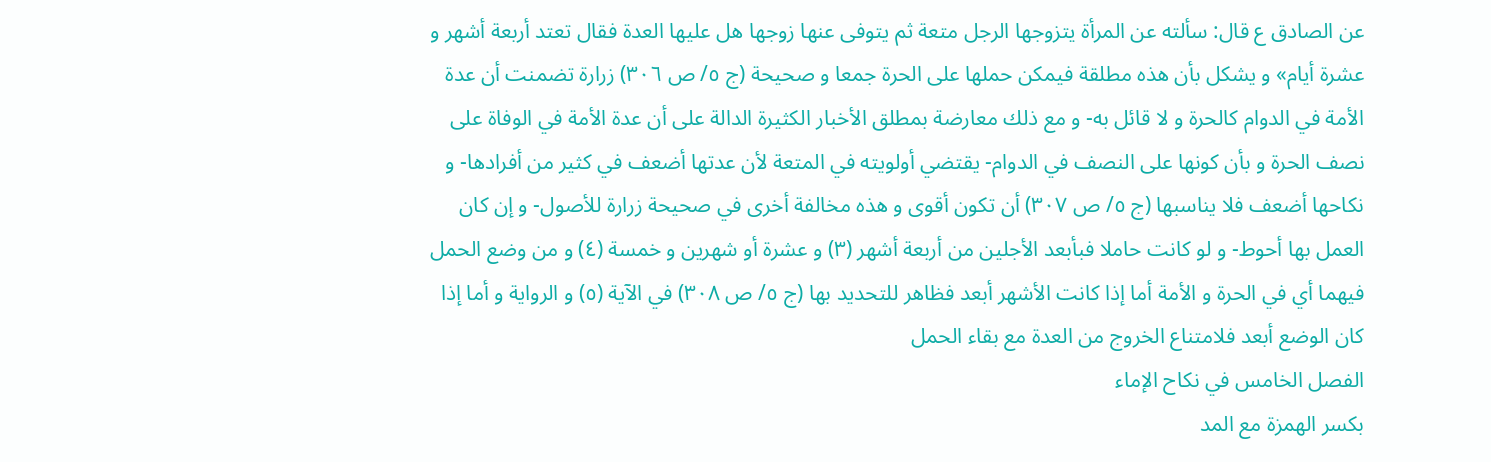عن الصادق ع قال: سألته عن المرأة يتزوجها الرجل متعة ثم يتوفى عنها زوجها هل عليها العدة فقال تعتد أربعة أشهر و عشرة أيام» و يشكل بأن هذه مطلقة فيمكن حملها على الحرة جمعا و صحيحة (ج ٥/ ص ٣٠٦) زرارة تضمنت أن عدة الأمة في الدوام كالحرة و لا قائل به- و مع ذلك معارضة بمطلق الأخبار الكثيرة الدالة على أن عدة الأمة في الوفاة على نصف الحرة و بأن كونها على النصف في الدوام- يقتضي أولويته في المتعة لأن عدتها أضعف في كثير من أفرادها- و نكاحها أضعف فلا يناسبها (ج ٥/ ص ٣٠٧) أن تكون أقوى و هذه مخالفة أخرى في صحيحة زرارة للأصول- و إن كان العمل بها أحوط- و لو كانت حاملا فبأبعد الأجلين من أربعة أشهر (٣) و عشرة أو شهرين و خمسة (٤) و من وضع الحمل فيهما أي في الحرة و الأمة أما إذا كانت الأشهر أبعد فظاهر للتحديد بها (ج ٥/ ص ٣٠٨) في الآية (٥) و الرواية و أما إذا كان الوضع أبعد فلامتناع الخروج من العدة مع بقاء الحمل
الفصل الخامس في نكاح الإماء
بكسر الهمزة مع المد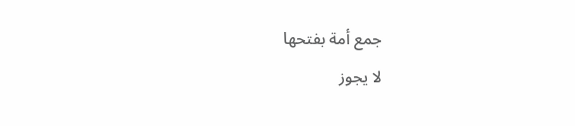جمع أمة بفتحها
لا يجوز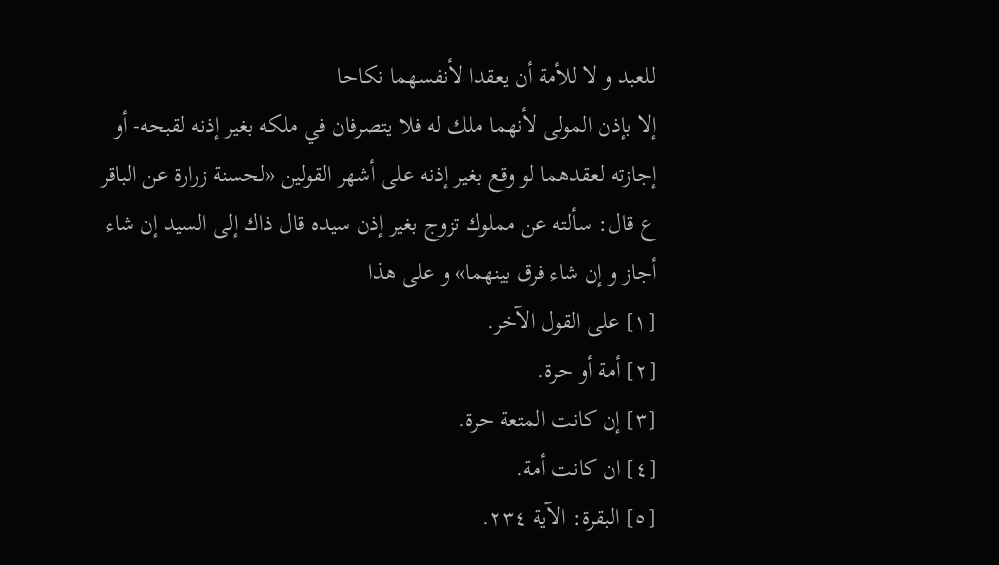للعبد و لا للأمة أن يعقدا لأنفسهما نكاحا
إلا بإذن المولى لأنهما ملك له فلا يتصرفان في ملكه بغير إذنه لقبحه- أو إجازته لعقدهما لو وقع بغير إذنه على أشهر القولين «لحسنة زرارة عن الباقر ع قال: سألته عن مملوك تزوج بغير إذن سيده قال ذاك إلى السيد إن شاء أجاز و إن شاء فرق بينهما» و على هذا
[١] على القول الآخر.
[٢] أمة أو حرة.
[٣] إن كانت المتعة حرة.
[٤] ان كانت أمة.
[٥] البقرة: الآية ٢٣٤.